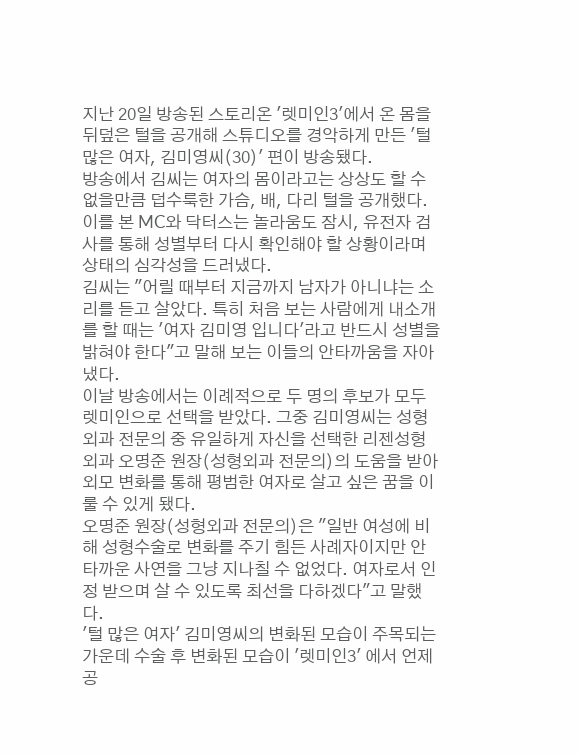지난 20일 방송된 스토리온 '렛미인3'에서 온 몸을 뒤덮은 털을 공개해 스튜디오를 경악하게 만든 '털 많은 여자, 김미영씨(30)' 편이 방송됐다.
방송에서 김씨는 여자의 몸이라고는 상상도 할 수 없을만큼 덥수룩한 가슴, 배, 다리 털을 공개했다. 이를 본 MC와 닥터스는 놀라움도 잠시, 유전자 검사를 통해 성별부터 다시 확인해야 할 상황이라며 상태의 심각성을 드러냈다.
김씨는 "어릴 때부터 지금까지 남자가 아니냐는 소리를 듣고 살았다. 특히 처음 보는 사람에게 내소개를 할 때는 '여자 김미영 입니다'라고 반드시 성별을 밝혀야 한다"고 말해 보는 이들의 안타까움을 자아냈다.
이날 방송에서는 이례적으로 두 명의 후보가 모두 렛미인으로 선택을 받았다. 그중 김미영씨는 성형외과 전문의 중 유일하게 자신을 선택한 리젠성형외과 오명준 원장(성형외과 전문의)의 도움을 받아 외모 변화를 통해 평범한 여자로 살고 싶은 꿈을 이룰 수 있게 됐다.
오명준 원장(성형외과 전문의)은 "일반 여성에 비해 성형수술로 변화를 주기 힘든 사례자이지만 안타까운 사연을 그냥 지나칠 수 없었다. 여자로서 인정 받으며 살 수 있도록 최선을 다하겠다"고 말했다.
'털 많은 여자' 김미영씨의 변화된 모습이 주목되는 가운데 수술 후 변화된 모습이 '렛미인3' 에서 언제 공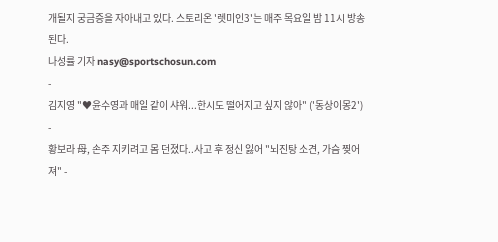개될지 궁금증을 자아내고 있다. 스토리온 '렛미인3'는 매주 목요일 밤 11시 방송된다.
나성률 기자 nasy@sportschosun.com
-
김지영 "♥윤수영과 매일 같이 샤워...한시도 떨어지고 싶지 않아" ('동상이몽2') -
황보라 母, 손주 지키려고 몸 던졌다..사고 후 정신 잃어 "뇌진탕 소견, 가슴 찢어져" -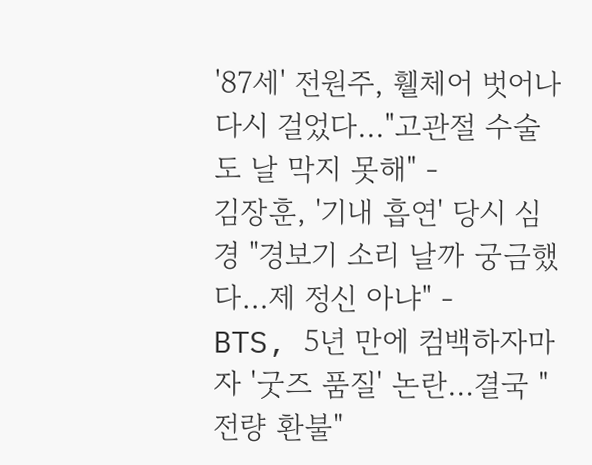'87세' 전원주, 휄체어 벗어나 다시 걸었다..."고관절 수술도 날 막지 못해" -
김장훈, '기내 흡연' 당시 심경 "경보기 소리 날까 궁금했다…제 정신 아냐" -
BTS, 5년 만에 컴백하자마자 '굿즈 품질' 논란…결국 "전량 환불"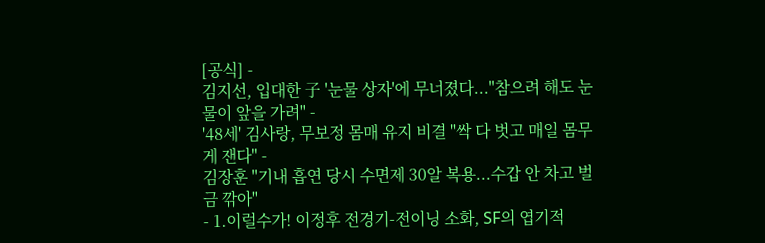[공식] -
김지선, 입대한 子 '눈물 상자'에 무너졌다..."참으려 해도 눈물이 앞을 가려" -
'48세' 김사랑, 무보정 몸매 유지 비결 "싹 다 벗고 매일 몸무게 잰다" -
김장훈 "기내 흡연 당시 수면제 30알 복용...수갑 안 차고 벌금 깎아"
- 1.이럴수가! 이정후 전경기-전이닝 소화, SF의 엽기적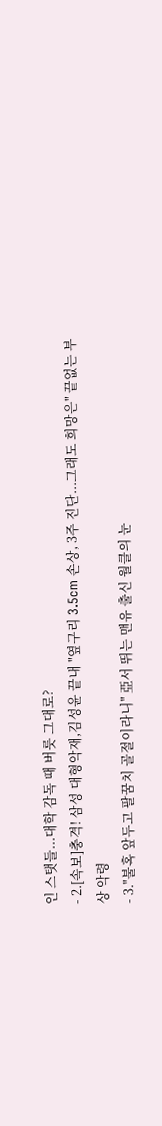인 스탯들...대학 감독 때 버릇 그대로?
- 2.[속보]충격! 삼성 대형악재,김성윤 끝내 "옆구리 3.5cm 손상, 3주 진단...그래도 희망은" 끝없는 부상 악령
- 3."불혹 앞두고 팔꿈치 골절이라니" 亞서 뛰는 맨유 출신 월클의 눈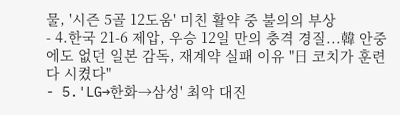물, '시즌 5골 12도움' 미친 활약 중 불의의 부상
- 4.한국 21-6 제압, 우승 12일 만의 충격 경질...韓 안중에도 없던 일본 감독, 재계약 실패 이유 "日 코치가 훈련 다 시켰다"
- 5.'LG→한화→삼성' 최악 대진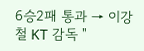6승2패 통과 → 이강철 KT 감독 "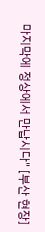마지막에 정상에서 만납시다" [부산 현장]